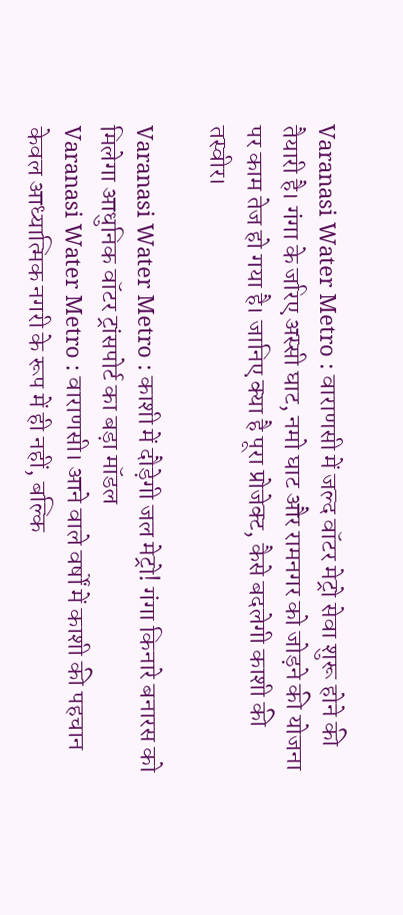Varanasi Water Metro : वाराणसी में जल्द वॉटर मेट्रो सेवा शुरू होने की तैयारी है। गंगा के जरिए अस्सी घाट, नमो घाट और रामनगर को जोड़ने की योजना पर काम तेज हो गया है। जानिए क्या है पूरा प्रोजेक्ट, कैसे बदलेगी काशी की तस्वीर।

Varanasi Water Metro : काशी में दौड़ेगी जल मेट्रो! गंगा किनारे बनारस को मिलेगा आधुनिक वॉटर ट्रांसपोर्ट का बड़ा मॉडल
Varanasi Water Metro : वाराणसी। आने वाले वर्षों में काशी की पहचान केवल आध्यात्मिक नगरी के रूप में ही नहीं, बल्कि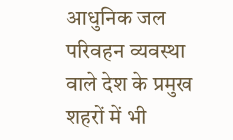आधुनिक जल परिवहन व्यवस्था वाले देश के प्रमुख शहरों में भी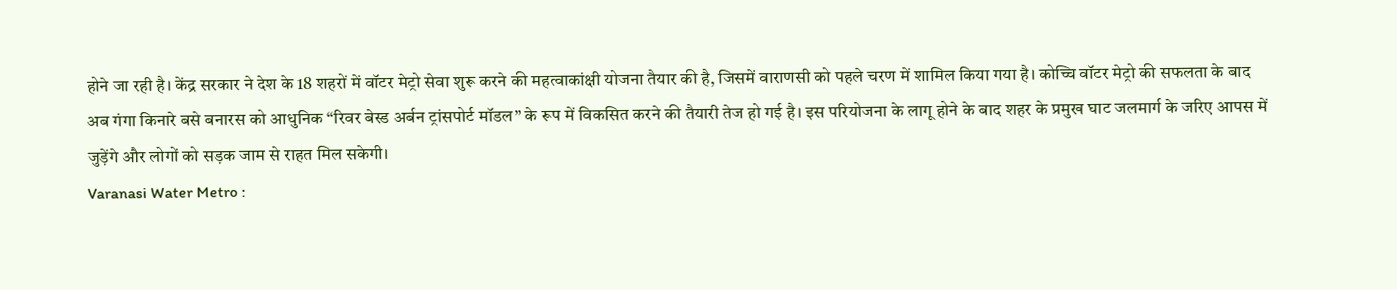होने जा रही है। केंद्र सरकार ने देश के 18 शहरों में वॉटर मेट्रो सेवा शुरू करने की महत्वाकांक्षी योजना तैयार की है, जिसमें वाराणसी को पहले चरण में शामिल किया गया है। कोच्चि वॉटर मेट्रो की सफलता के बाद अब गंगा किनारे बसे बनारस को आधुनिक “रिवर बेस्ड अर्बन ट्रांसपोर्ट मॉडल” के रूप में विकसित करने की तैयारी तेज हो गई है। इस परियोजना के लागू होने के बाद शहर के प्रमुख घाट जलमार्ग के जरिए आपस में जुड़ेंगे और लोगों को सड़क जाम से राहत मिल सकेगी।
Varanasi Water Metro :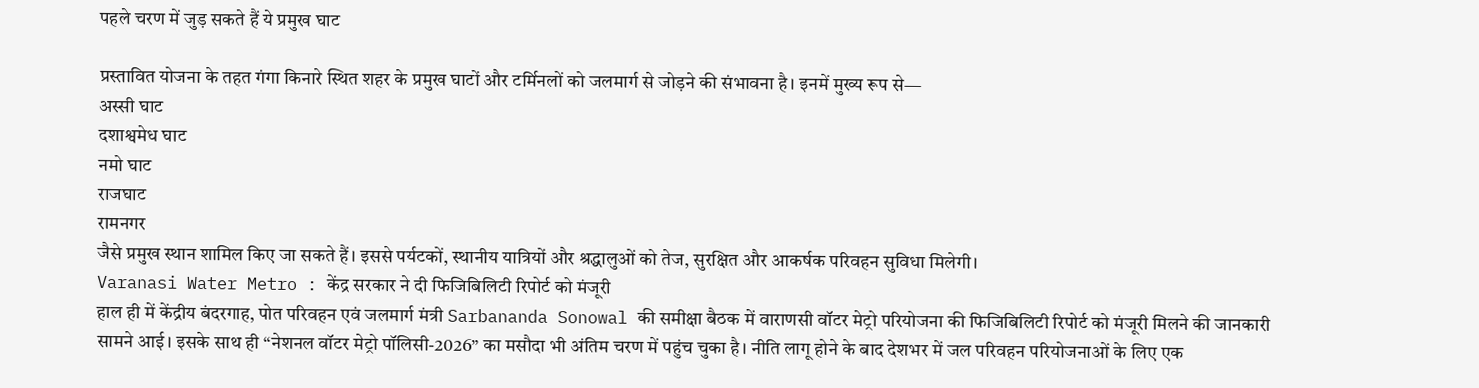पहले चरण में जुड़ सकते हैं ये प्रमुख घाट

प्रस्तावित योजना के तहत गंगा किनारे स्थित शहर के प्रमुख घाटों और टर्मिनलों को जलमार्ग से जोड़ने की संभावना है। इनमें मुख्य रूप से—
अस्सी घाट
दशाश्वमेध घाट
नमो घाट
राजघाट
रामनगर
जैसे प्रमुख स्थान शामिल किए जा सकते हैं। इससे पर्यटकों, स्थानीय यात्रियों और श्रद्धालुओं को तेज, सुरक्षित और आकर्षक परिवहन सुविधा मिलेगी।
Varanasi Water Metro : केंद्र सरकार ने दी फिजिबिलिटी रिपोर्ट को मंजूरी
हाल ही में केंद्रीय बंदरगाह, पोत परिवहन एवं जलमार्ग मंत्री Sarbananda Sonowal की समीक्षा बैठक में वाराणसी वॉटर मेट्रो परियोजना की फिजिबिलिटी रिपोर्ट को मंजूरी मिलने की जानकारी सामने आई। इसके साथ ही “नेशनल वॉटर मेट्रो पॉलिसी-2026” का मसौदा भी अंतिम चरण में पहुंच चुका है। नीति लागू होने के बाद देशभर में जल परिवहन परियोजनाओं के लिए एक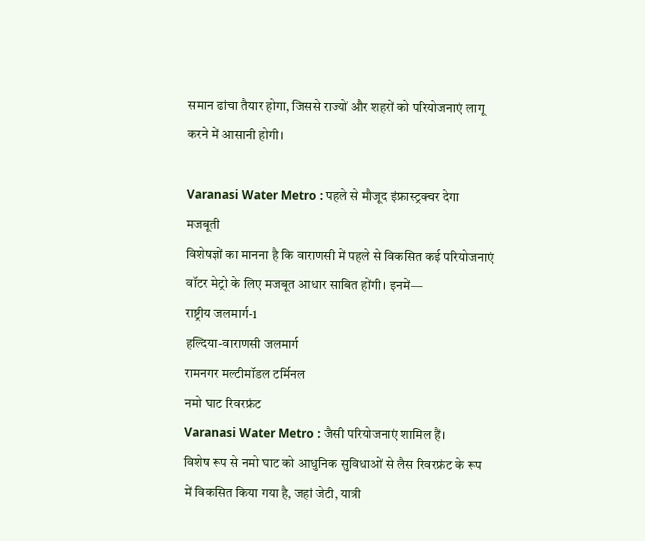समान ढांचा तैयार होगा, जिससे राज्यों और शहरों को परियोजनाएं लागू करने में आसानी होगी।

Varanasi Water Metro : पहले से मौजूद इंफ्रास्ट्रक्चर देगा मजबूती
विशेषज्ञों का मानना है कि वाराणसी में पहले से विकसित कई परियोजनाएं वॉटर मेट्रो के लिए मजबूत आधार साबित होंगी। इनमें—
राष्ट्रीय जलमार्ग-1
हल्दिया-वाराणसी जलमार्ग
रामनगर मल्टीमॉडल टर्मिनल
नमो घाट रिवरफ्रंट
Varanasi Water Metro : जैसी परियोजनाएं शामिल हैं।
विशेष रूप से नमो घाट को आधुनिक सुविधाओं से लैस रिवरफ्रंट के रूप में विकसित किया गया है, जहां जेटी, यात्री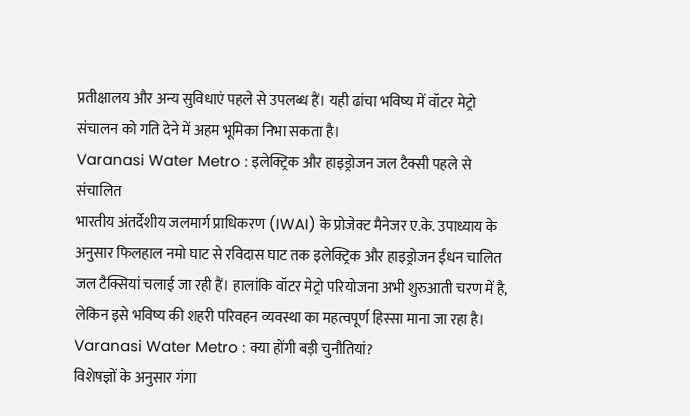प्रतीक्षालय और अन्य सुविधाएं पहले से उपलब्ध हैं। यही ढांचा भविष्य में वॉटर मेट्रो संचालन को गति देने में अहम भूमिका निभा सकता है।
Varanasi Water Metro : इलेक्ट्रिक और हाइड्रोजन जल टैक्सी पहले से संचालित
भारतीय अंतर्देशीय जलमार्ग प्राधिकरण (IWAI) के प्रोजेक्ट मैनेजर ए.के. उपाध्याय के अनुसार फिलहाल नमो घाट से रविदास घाट तक इलेक्ट्रिक और हाइड्रोजन ईंधन चालित जल टैक्सियां चलाई जा रही हैं। हालांकि वॉटर मेट्रो परियोजना अभी शुरुआती चरण में है, लेकिन इसे भविष्य की शहरी परिवहन व्यवस्था का महत्वपूर्ण हिस्सा माना जा रहा है।
Varanasi Water Metro : क्या होंगी बड़ी चुनौतियां?
विशेषज्ञों के अनुसार गंगा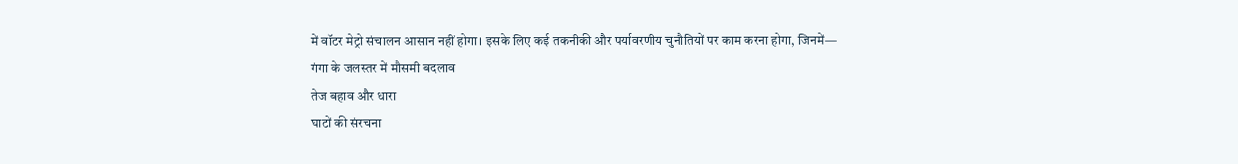में वॉटर मेट्रो संचालन आसान नहीं होगा। इसके लिए कई तकनीकी और पर्यावरणीय चुनौतियों पर काम करना होगा, जिनमें—
गंगा के जलस्तर में मौसमी बदलाव
तेज बहाव और धारा
घाटों की संरचना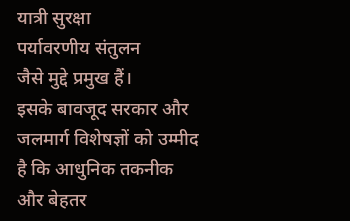यात्री सुरक्षा
पर्यावरणीय संतुलन
जैसे मुद्दे प्रमुख हैं।
इसके बावजूद सरकार और जलमार्ग विशेषज्ञों को उम्मीद है कि आधुनिक तकनीक और बेहतर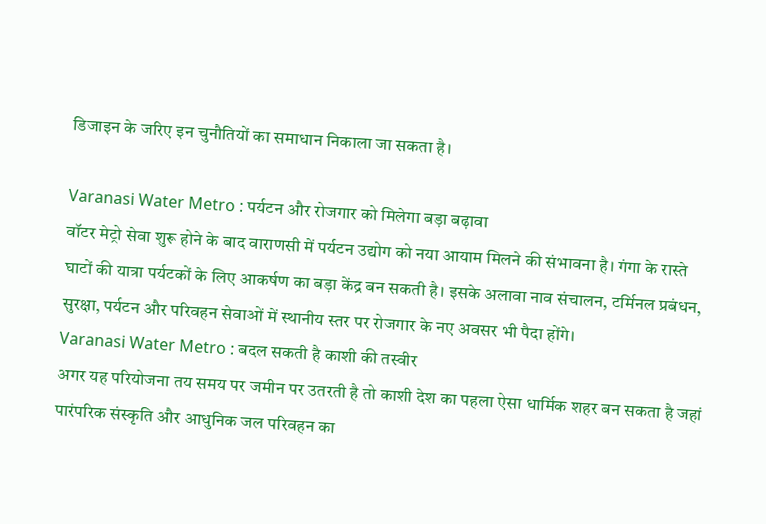डिजाइन के जरिए इन चुनौतियों का समाधान निकाला जा सकता है।

Varanasi Water Metro : पर्यटन और रोजगार को मिलेगा बड़ा बढ़ावा
वॉटर मेट्रो सेवा शुरू होने के बाद वाराणसी में पर्यटन उद्योग को नया आयाम मिलने की संभावना है। गंगा के रास्ते घाटों की यात्रा पर्यटकों के लिए आकर्षण का बड़ा केंद्र बन सकती है। इसके अलावा नाव संचालन, टर्मिनल प्रबंधन, सुरक्षा, पर्यटन और परिवहन सेवाओं में स्थानीय स्तर पर रोजगार के नए अवसर भी पैदा होंगे।
Varanasi Water Metro : बदल सकती है काशी की तस्वीर
अगर यह परियोजना तय समय पर जमीन पर उतरती है तो काशी देश का पहला ऐसा धार्मिक शहर बन सकता है जहां पारंपरिक संस्कृति और आधुनिक जल परिवहन का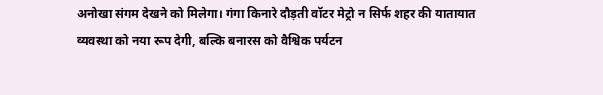अनोखा संगम देखने को मिलेगा। गंगा किनारे दौड़ती वॉटर मेट्रो न सिर्फ शहर की यातायात व्यवस्था को नया रूप देगी, बल्कि बनारस को वैश्विक पर्यटन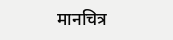मानचित्र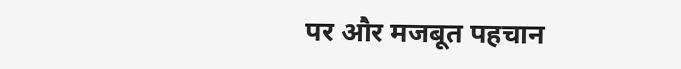पर और मजबूत पहचान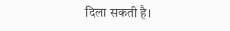दिला सकती है।